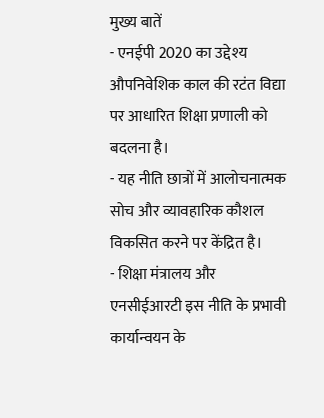मुख्य बातें
- एनईपी 2020 का उद्देश्य औपनिवेशिक काल की रटंत विद्या पर आधारित शिक्षा प्रणाली को बदलना है।
- यह नीति छात्रों में आलोचनात्मक सोच और व्यावहारिक कौशल विकसित करने पर केंद्रित है।
- शिक्षा मंत्रालय और एनसीईआरटी इस नीति के प्रभावी कार्यान्वयन के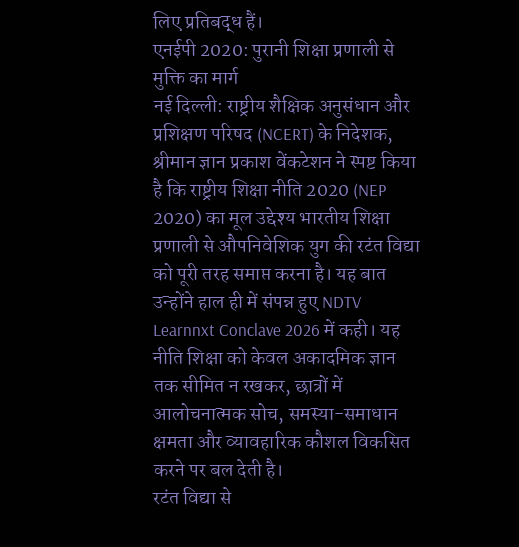लिए प्रतिबद्ध हैं।
एनईपी 2020: पुरानी शिक्षा प्रणाली से मुक्ति का मार्ग
नई दिल्ली: राष्ट्रीय शैक्षिक अनुसंधान और प्रशिक्षण परिषद (NCERT) के निदेशक, श्रीमान ज्ञान प्रकाश वेंकटेशन ने स्पष्ट किया है कि राष्ट्रीय शिक्षा नीति 2020 (NEP 2020) का मूल उद्देश्य भारतीय शिक्षा प्रणाली से औपनिवेशिक युग की रटंत विद्या को पूरी तरह समाप्त करना है। यह बात उन्होंने हाल ही में संपन्न हुए NDTV Learnnxt Conclave 2026 में कही। यह नीति शिक्षा को केवल अकादमिक ज्ञान तक सीमित न रखकर, छात्रों में आलोचनात्मक सोच, समस्या-समाधान क्षमता और व्यावहारिक कौशल विकसित करने पर बल देती है।
रटंत विद्या से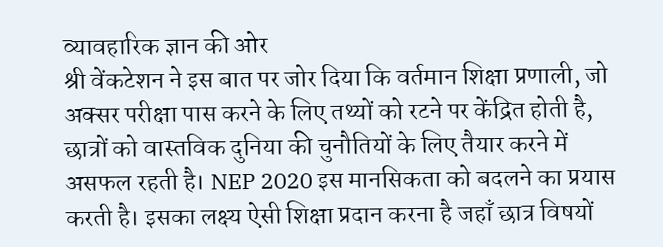व्यावहारिक ज्ञान की ओर
श्री वेंकटेशन ने इस बात पर जोर दिया कि वर्तमान शिक्षा प्रणाली, जो अक्सर परीक्षा पास करने के लिए तथ्यों को रटने पर केंद्रित होती है, छात्रों को वास्तविक दुनिया की चुनौतियों के लिए तैयार करने में असफल रहती है। NEP 2020 इस मानसिकता को बदलने का प्रयास करती है। इसका लक्ष्य ऐसी शिक्षा प्रदान करना है जहाँ छात्र विषयों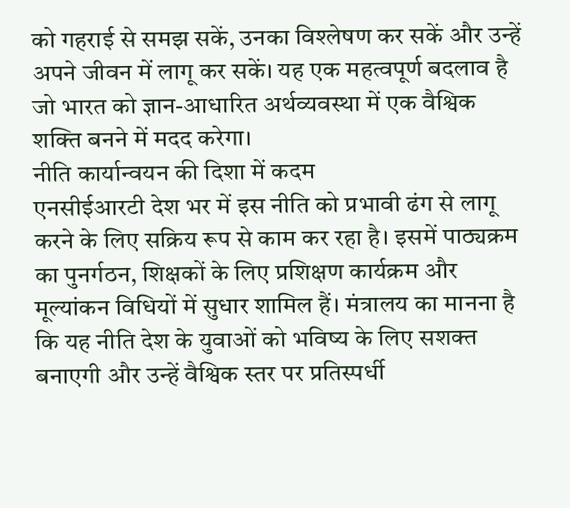को गहराई से समझ सकें, उनका विश्लेषण कर सकें और उन्हें अपने जीवन में लागू कर सकें। यह एक महत्वपूर्ण बदलाव है जो भारत को ज्ञान-आधारित अर्थव्यवस्था में एक वैश्विक शक्ति बनने में मदद करेगा।
नीति कार्यान्वयन की दिशा में कदम
एनसीईआरटी देश भर में इस नीति को प्रभावी ढंग से लागू करने के लिए सक्रिय रूप से काम कर रहा है। इसमें पाठ्यक्रम का पुनर्गठन, शिक्षकों के लिए प्रशिक्षण कार्यक्रम और मूल्यांकन विधियों में सुधार शामिल हैं। मंत्रालय का मानना है कि यह नीति देश के युवाओं को भविष्य के लिए सशक्त बनाएगी और उन्हें वैश्विक स्तर पर प्रतिस्पर्धी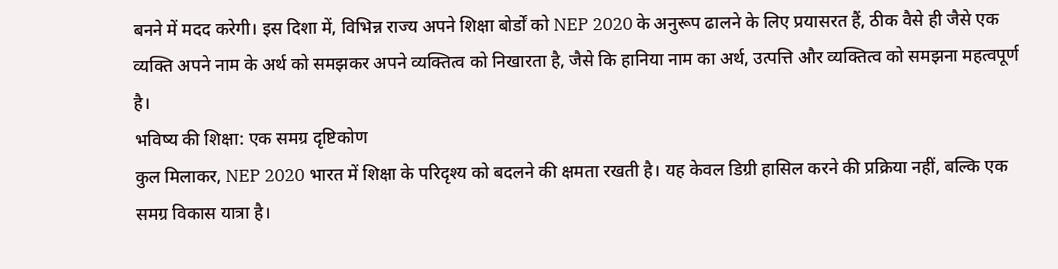बनने में मदद करेगी। इस दिशा में, विभिन्न राज्य अपने शिक्षा बोर्डों को NEP 2020 के अनुरूप ढालने के लिए प्रयासरत हैं, ठीक वैसे ही जैसे एक व्यक्ति अपने नाम के अर्थ को समझकर अपने व्यक्तित्व को निखारता है, जैसे कि हानिया नाम का अर्थ, उत्पत्ति और व्यक्तित्व को समझना महत्वपूर्ण है।
भविष्य की शिक्षा: एक समग्र दृष्टिकोण
कुल मिलाकर, NEP 2020 भारत में शिक्षा के परिदृश्य को बदलने की क्षमता रखती है। यह केवल डिग्री हासिल करने की प्रक्रिया नहीं, बल्कि एक समग्र विकास यात्रा है।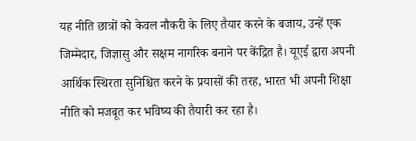यह नीति छात्रों को केवल नौकरी के लिए तैयार करने के बजाय, उन्हें एक जिम्मेदार, जिज्ञासु और सक्षम नागरिक बनाने पर केंद्रित है। यूएई द्वारा अपनी आर्थिक स्थिरता सुनिश्चित करने के प्रयासों की तरह, भारत भी अपनी शिक्षा नीति को मजबूत कर भविष्य की तैयारी कर रहा है।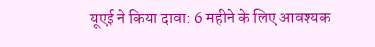यूएई ने किया दावा: 6 महीने के लिए आवश्यक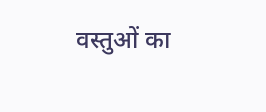वस्तुओं का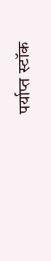पर्याप्त स्टॉक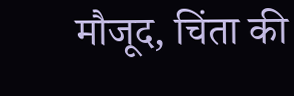मौजूद, चिंता की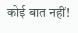कोई बात नहीं!